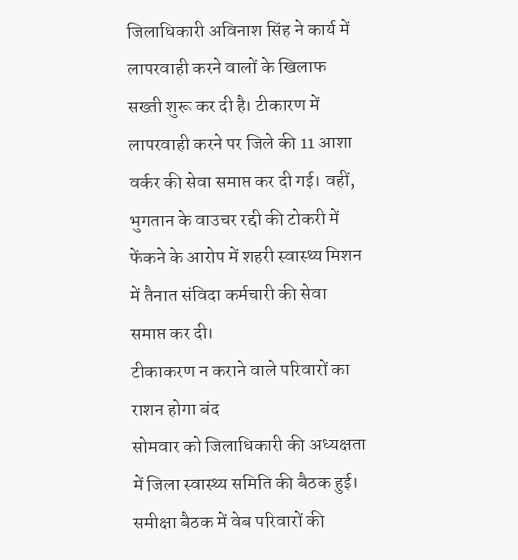जिलाधिकारी अविनाश सिंह ने कार्य में लापरवाही करने वालों के खिलाफ सख्ती शुरू कर दी है। टीकारण में लापरवाही करने पर जिले की 11 आशा वर्कर की सेवा समाप्त कर दी गई। वहीं, भुगतान के वाउचर रद्दी की टोकरी में फेंकने के आरोप में शहरी स्वास्थ्य मिशन में तैनात संविदा कर्मचारी की सेवा समाप्त कर दी।
टीकाकरण न कराने वाले परिवारों का राशन होगा बंद
सोमवार को जिलाधिकारी की अध्यक्षता में जिला स्वास्थ्य समिति की बैठक हुई। समीक्षा बैठक में वेब परिवारों की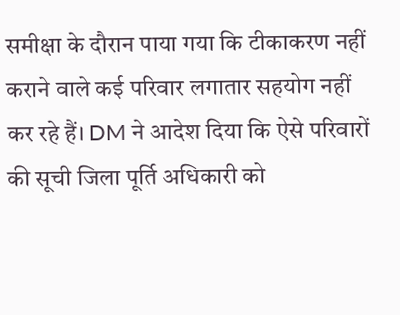समीक्षा के दौरान पाया गया कि टीकाकरण नहीं कराने वाले कई परिवार लगातार सहयोग नहीं कर रहे हैं। DM ने आदेश दिया कि ऐसे परिवारों की सूची जिला पूर्ति अधिकारी को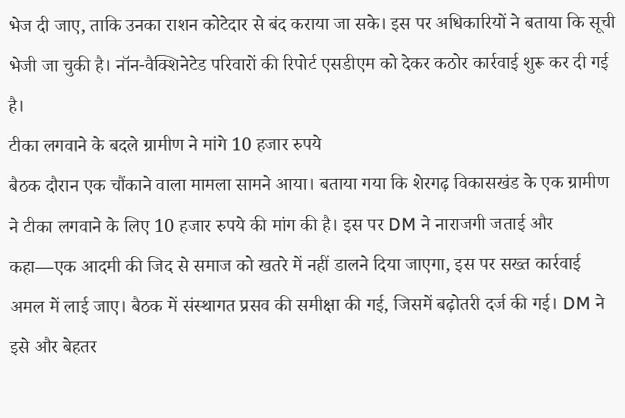भेज दी जाए, ताकि उनका राशन कोटेदार से बंद कराया जा सके। इस पर अधिकारियों ने बताया कि सूची भेजी जा चुकी है। नॉन-वैक्शिनेटेड परिवारों की रिपोर्ट एसडीएम को देकर कठोर कार्रवाई शुरू कर दी गई है।
टीका लगवाने के बदले ग्रामीण ने मांगे 10 हजार रुपये
बैठक दौरान एक चौंकाने वाला मामला सामने आया। बताया गया कि शेरगढ़ विकासखंड के एक ग्रामीण ने टीका लगवाने के लिए 10 हजार रुपये की मांग की है। इस पर DM ने नाराजगी जताई और कहा—एक आदमी की जिद से समाज को खतरे में नहीं डालने दिया जाएगा, इस पर सख्त कार्रवाई अमल में लाई जाए। बैठक में संस्थागत प्रसव की समीक्षा की गई, जिसमें बढ़ोतरी दर्ज की गई। DM ने इसे और बेहतर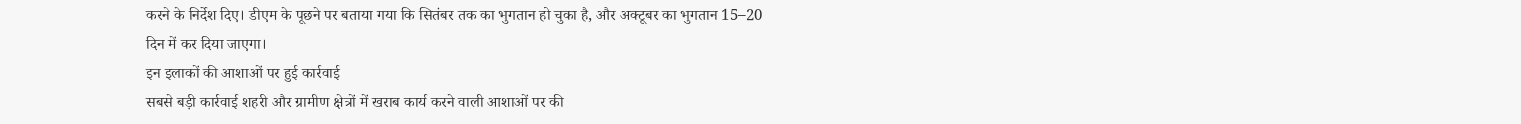करने के निर्देश दिए। डीएम के पूछने पर बताया गया कि सितंबर तक का भुगतान हो चुका है, और अक्टूबर का भुगतान 15–20 दिन में कर दिया जाएगा।
इन इलाकों की आशाओं पर हुई कार्रवाई
सबसे बड़ी कार्रवाई शहरी और ग्रामीण क्षेत्रों में खराब कार्य करने वाली आशाओं पर की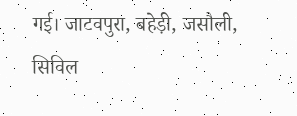गई। जाटवपुरा, बहेड़ी, जसौली, सिविल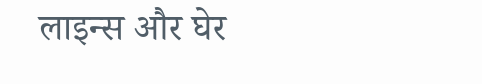लाइन्स और घेर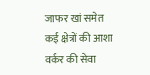जाफर खां समेत कई क्षेत्रों की आशा वर्कर की सेवा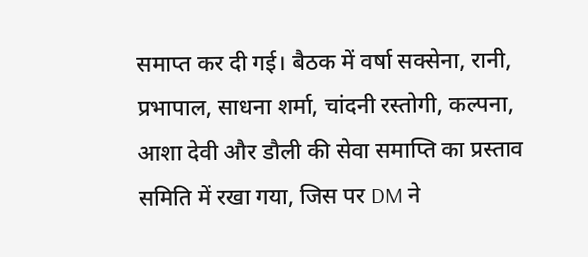समाप्त कर दी गई। बैठक में वर्षा सक्सेना, रानी, प्रभापाल, साधना शर्मा, चांदनी रस्तोगी, कल्पना, आशा देवी और डौली की सेवा समाप्ति का प्रस्ताव समिति में रखा गया, जिस पर DM ने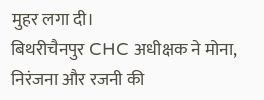मुहर लगा दी।
बिथरीचैनपुर CHC अधीक्षक ने मोना, निरंजना और रजनी की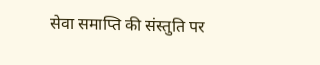सेवा समाप्ति की संस्तुति पर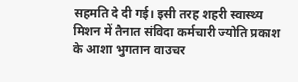सहमति दे दी गई। इसी तरह शहरी स्वास्थ्य मिशन में तैनात संविदा कर्मचारी ज्योति प्रकाश के आशा भुगतान वाउचर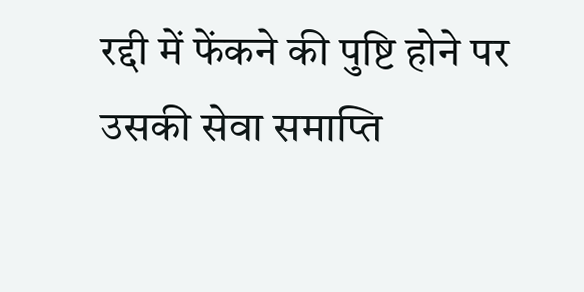रद्दी में फेंकने की पुष्टि होने पर उसकी सेवा समाप्ति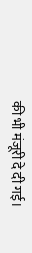की भी मंजूरी दे दी गई।